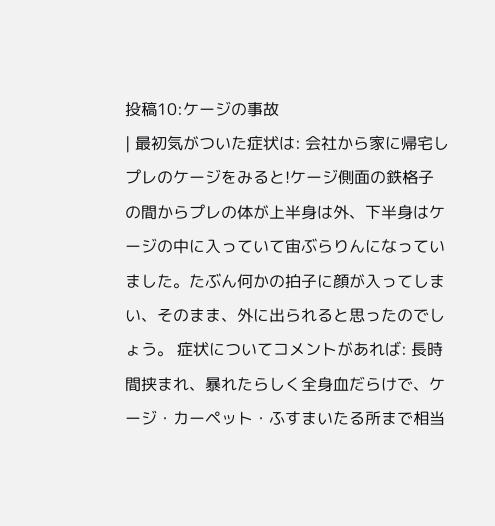投稿10:ケージの事故
| 最初気がついた症状は: 会社から家に帰宅しプレのケージをみると!ケージ側面の鉄格子の間からプレの体が上半身は外、下半身はケージの中に入っていて宙ぶらりんになっていました。たぶん何かの拍子に顔が入ってしまい、そのまま、外に出られると思ったのでしょう。 症状についてコメントがあれば: 長時間挟まれ、暴れたらしく全身血だらけで、ケージ・カーペット・ふすまいたる所まで相当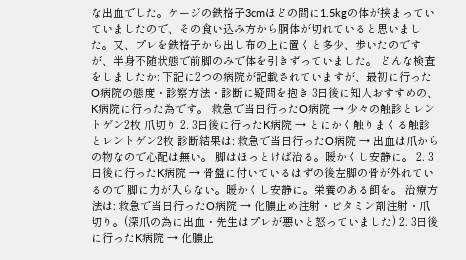な出血でした。ケージの鉄格子3cmほどの間に1.5kgの体が挟まっていていましたので、その食い込み方から胴体が切れていると思いました。又、プレを鉄格子から出し布の上に置くと多少、歩いたのですが、半身不随状態で前脚のみで体を引きずっていました。 どんな検査をしましたか: 下記に2つの病院が記載されていますが、最初に行ったO病院の態度・診察方法・診断に疑問を抱き 3日後に知人おすすめの、K病院に行った為です。 救急で当日行ったO病院 → 少々の触診とレントゲン2枚 爪切り 2. 3日後に行ったK病院 → とにかく触りまくる触診とレントゲン2枚 診断結果は: 救急で当日行ったO病院 → 出血は爪からの物なので心配は無い。 脚はほっとけば治る。暖かくし安静に。 2. 3日後に行ったK病院 → 骨盤に付いているはずの後左脚の骨が外れているので 脚に力が入らない。暖かくし安静に。栄養のある餌を。 治療方法は: 救急で当日行ったO病院 → 化膿止め注射・ビタミン剤注射・爪切り。(深爪の為に出血・先生はプレが悪いと怒っていました) 2. 3日後に行ったK病院 → 化膿止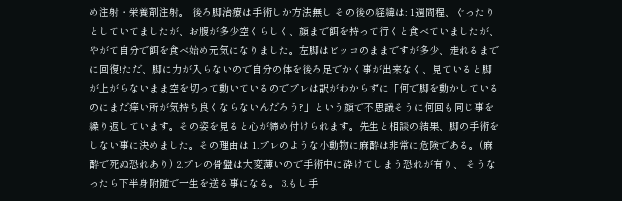め注射・栄養剤注射。 後ろ脚治療は手術しか方法無し その後の経緯は: 1週間程、ぐったりとしていてましたが、お腹が多少空くらしく、顔まで餌を持って行くと食べていましたが、やがて自分で餌を食べ始め元気になりました。左脚はビッコのままですが多少、走れるまでに回復!ただ、脚に力が入らないので自分の体を後ろ足でかく事が出来なく、見ていると脚が上がらないまま空を切って動いているのでプレは訳がわからずに「何で脚を動かしているのにまだ痒い所が気持ち良くならないんだろう?」という顔で不思議そうに何回も同じ事を繰り返しています。その姿を見ると心が締め付けられます。先生と相談の結果、脚の手術をしない事に決めました。その理由は 1.プレのような小動物に麻酔は非常に危険である。(麻酔で死ぬ恐れあり) 2.プレの骨盤は大変薄いので手術中に砕けてしまう恐れが有り、 そうなったら下半身附随で一生を送る事になる。 3.もし手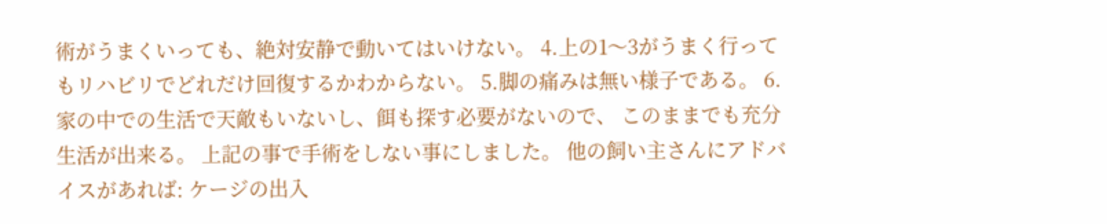術がうまくいっても、絶対安静で動いてはいけない。 4.上の1〜3がうまく行ってもリハビリでどれだけ回復するかわからない。 5.脚の痛みは無い様子である。 6.家の中での生活で天敵もいないし、餌も探す必要がないので、 このままでも充分生活が出来る。 上記の事で手術をしない事にしました。 他の飼い主さんにアドバイスがあれば: ケージの出入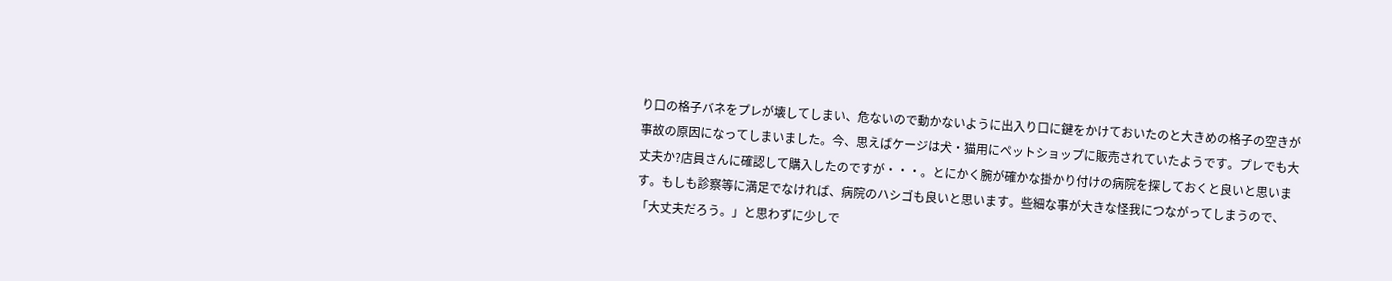り口の格子バネをプレが壊してしまい、危ないので動かないように出入り口に鍵をかけておいたのと大きめの格子の空きが事故の原因になってしまいました。今、思えばケージは犬・猫用にペットショップに販売されていたようです。プレでも大丈夫か?店員さんに確認して購入したのですが・・・。とにかく腕が確かな掛かり付けの病院を探しておくと良いと思います。もしも診察等に満足でなければ、病院のハシゴも良いと思います。些細な事が大きな怪我につながってしまうので、「大丈夫だろう。」と思わずに少しで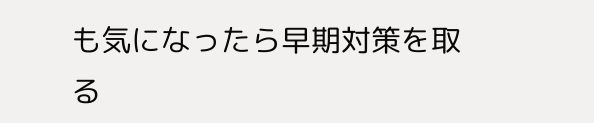も気になったら早期対策を取る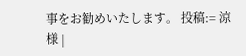事をお勧めいたします。 投稿:= 涼様 |